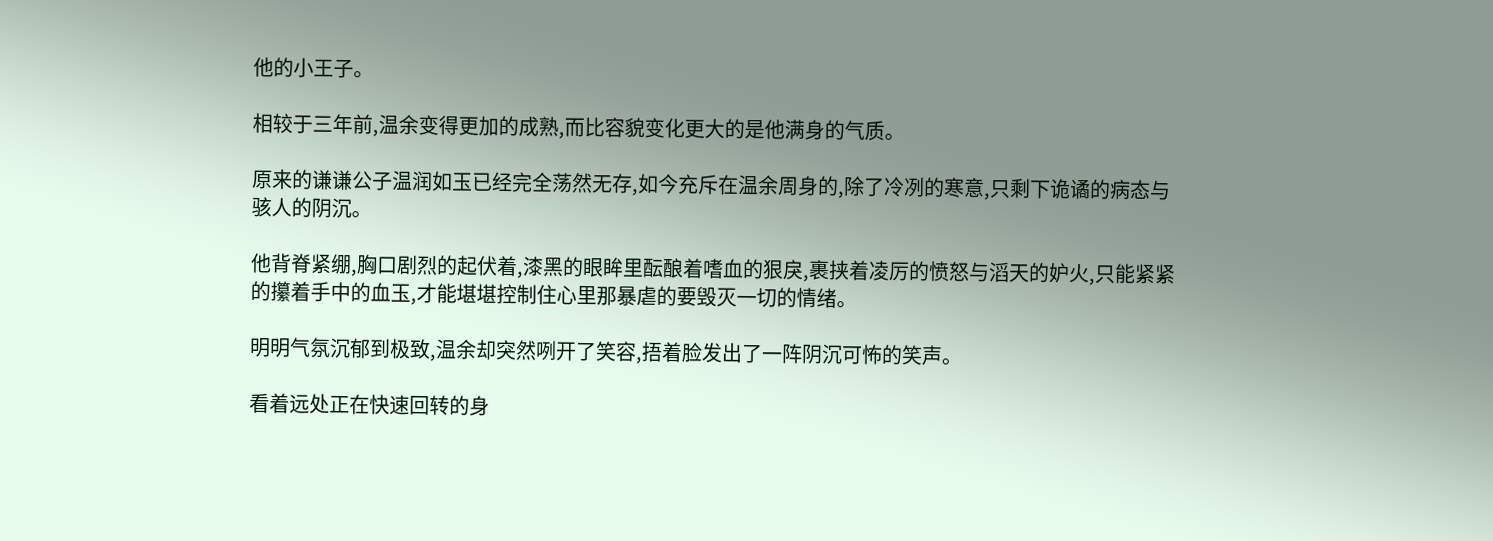他的小王子。

相较于三年前,温余变得更加的成熟,而比容貌变化更大的是他满身的气质。

原来的谦谦公子温润如玉已经完全荡然无存,如今充斥在温余周身的,除了冷冽的寒意,只剩下诡谲的病态与骇人的阴沉。

他背脊紧绷,胸口剧烈的起伏着,漆黑的眼眸里酝酿着嗜血的狠戾,裹挟着凌厉的愤怒与滔天的妒火,只能紧紧的攥着手中的血玉,才能堪堪控制住心里那暴虐的要毁灭一切的情绪。

明明气氛沉郁到极致,温余却突然咧开了笑容,捂着脸发出了一阵阴沉可怖的笑声。

看着远处正在快速回转的身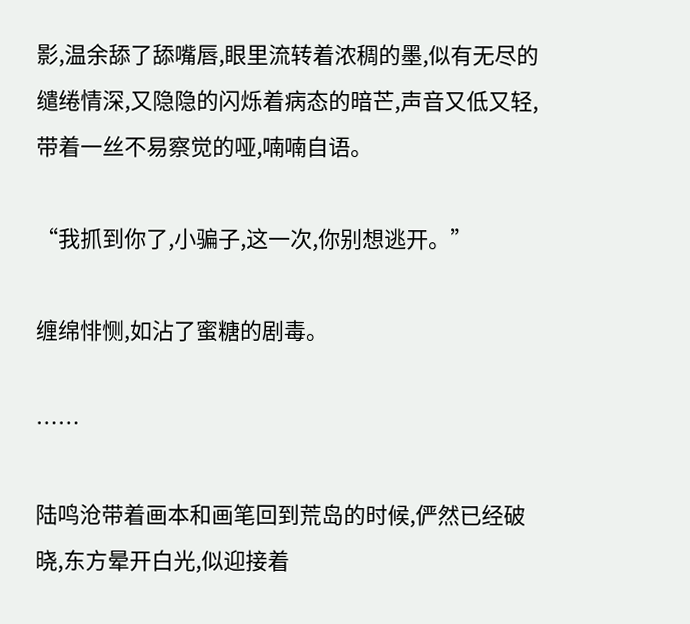影,温余舔了舔嘴唇,眼里流转着浓稠的墨,似有无尽的缱绻情深,又隐隐的闪烁着病态的暗芒,声音又低又轻,带着一丝不易察觉的哑,喃喃自语。

“我抓到你了,小骗子,这一次,你别想逃开。”

缠绵悱恻,如沾了蜜糖的剧毒。

……

陆鸣沧带着画本和画笔回到荒岛的时候,俨然已经破晓,东方晕开白光,似迎接着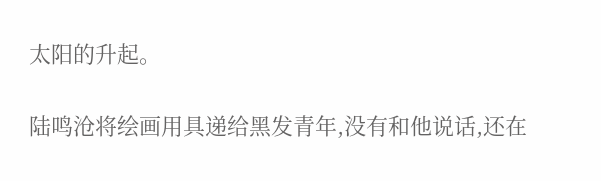太阳的升起。

陆鸣沧将绘画用具递给黑发青年,没有和他说话,还在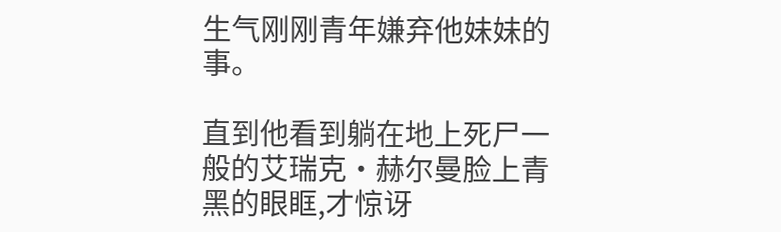生气刚刚青年嫌弃他妹妹的事。

直到他看到躺在地上死尸一般的艾瑞克·赫尔曼脸上青黑的眼眶,才惊讶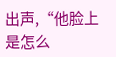出声,“他脸上是怎么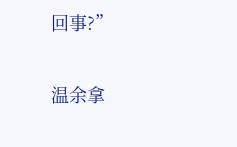回事?”

温余拿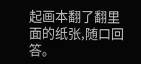起画本翻了翻里面的纸张,随口回答。